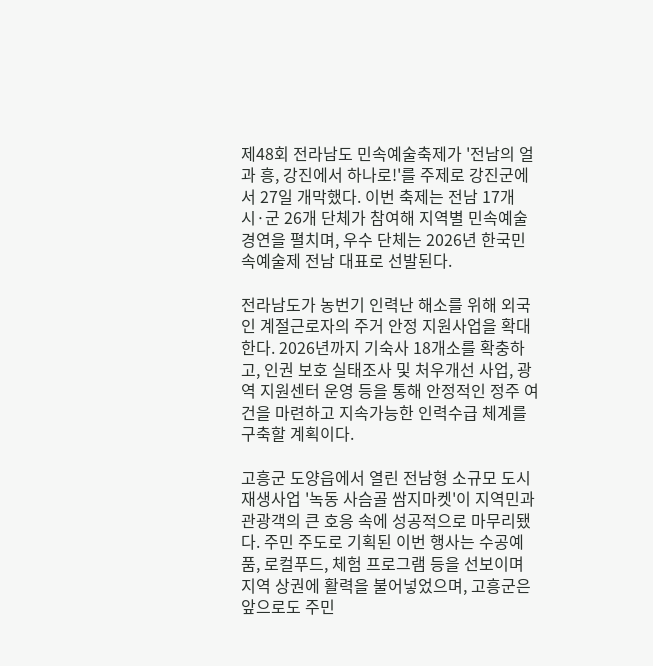제48회 전라남도 민속예술축제가 '전남의 얼과 흥, 강진에서 하나로!'를 주제로 강진군에서 27일 개막했다. 이번 축제는 전남 17개 시·군 26개 단체가 참여해 지역별 민속예술 경연을 펼치며, 우수 단체는 2026년 한국민속예술제 전남 대표로 선발된다.

전라남도가 농번기 인력난 해소를 위해 외국인 계절근로자의 주거 안정 지원사업을 확대한다. 2026년까지 기숙사 18개소를 확충하고, 인권 보호 실태조사 및 처우개선 사업, 광역 지원센터 운영 등을 통해 안정적인 정주 여건을 마련하고 지속가능한 인력수급 체계를 구축할 계획이다.

고흥군 도양읍에서 열린 전남형 소규모 도시재생사업 '녹동 사슴골 쌈지마켓'이 지역민과 관광객의 큰 호응 속에 성공적으로 마무리됐다. 주민 주도로 기획된 이번 행사는 수공예품, 로컬푸드, 체험 프로그램 등을 선보이며 지역 상권에 활력을 불어넣었으며, 고흥군은 앞으로도 주민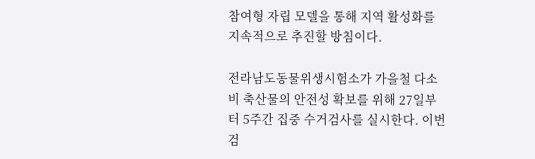참여형 자립 모델을 통해 지역 활성화를 지속적으로 추진할 방침이다.

전라남도동물위생시험소가 가을철 다소비 축산물의 안전성 확보를 위해 27일부터 5주간 집중 수거검사를 실시한다. 이번 검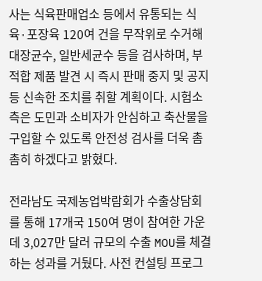사는 식육판매업소 등에서 유통되는 식육·포장육 120여 건을 무작위로 수거해 대장균수, 일반세균수 등을 검사하며, 부적합 제품 발견 시 즉시 판매 중지 및 공지 등 신속한 조치를 취할 계획이다. 시험소 측은 도민과 소비자가 안심하고 축산물을 구입할 수 있도록 안전성 검사를 더욱 촘촘히 하겠다고 밝혔다.

전라남도 국제농업박람회가 수출상담회를 통해 17개국 150여 명이 참여한 가운데 3,027만 달러 규모의 수출 MOU를 체결하는 성과를 거뒀다. 사전 컨설팅 프로그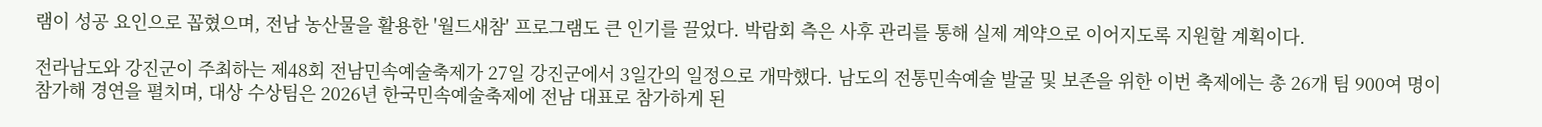램이 성공 요인으로 꼽혔으며, 전남 농산물을 활용한 '월드새참' 프로그램도 큰 인기를 끌었다. 박람회 측은 사후 관리를 통해 실제 계약으로 이어지도록 지원할 계획이다.

전라남도와 강진군이 주최하는 제48회 전남민속예술축제가 27일 강진군에서 3일간의 일정으로 개막했다. 남도의 전통민속예술 발굴 및 보존을 위한 이번 축제에는 총 26개 팀 900여 명이 참가해 경연을 펼치며, 대상 수상팀은 2026년 한국민속예술축제에 전남 대표로 참가하게 된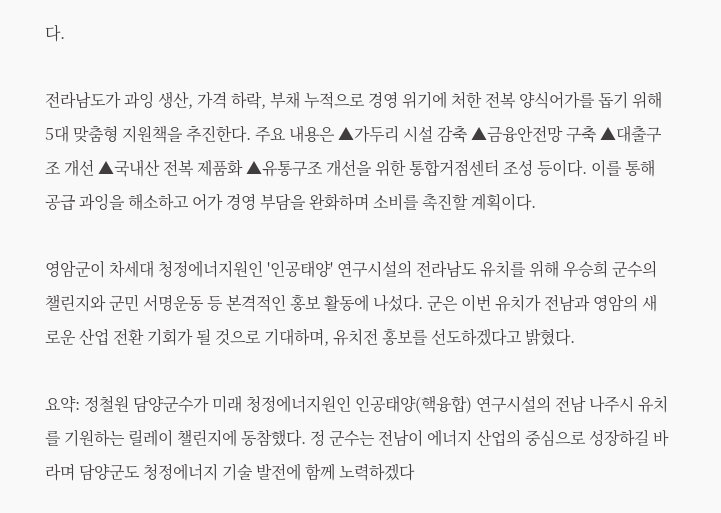다.

전라남도가 과잉 생산, 가격 하락, 부채 누적으로 경영 위기에 처한 전복 양식어가를 돕기 위해 5대 맞춤형 지원책을 추진한다. 주요 내용은 ▲가두리 시설 감축 ▲금융안전망 구축 ▲대출구조 개선 ▲국내산 전복 제품화 ▲유통구조 개선을 위한 통합거점센터 조성 등이다. 이를 통해 공급 과잉을 해소하고 어가 경영 부담을 완화하며 소비를 촉진할 계획이다.

영암군이 차세대 청정에너지원인 '인공태양' 연구시설의 전라남도 유치를 위해 우승희 군수의 챌린지와 군민 서명운동 등 본격적인 홍보 활동에 나섰다. 군은 이번 유치가 전남과 영암의 새로운 산업 전환 기회가 될 것으로 기대하며, 유치전 홍보를 선도하겠다고 밝혔다.

요약: 정철원 담양군수가 미래 청정에너지원인 인공태양(핵융합) 연구시설의 전남 나주시 유치를 기원하는 릴레이 챌린지에 동참했다. 정 군수는 전남이 에너지 산업의 중심으로 성장하길 바라며 담양군도 청정에너지 기술 발전에 함께 노력하겠다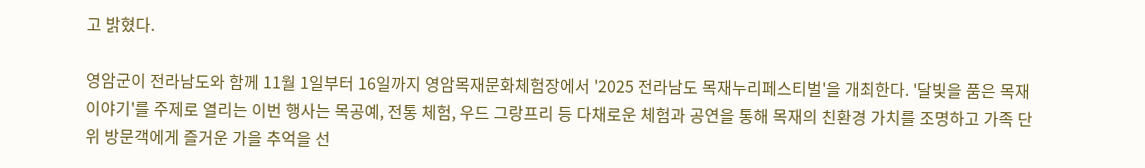고 밝혔다.

영암군이 전라남도와 함께 11월 1일부터 16일까지 영암목재문화체험장에서 '2025 전라남도 목재누리페스티벌'을 개최한다. '달빛을 품은 목재이야기'를 주제로 열리는 이번 행사는 목공예, 전통 체험, 우드 그랑프리 등 다채로운 체험과 공연을 통해 목재의 친환경 가치를 조명하고 가족 단위 방문객에게 즐거운 가을 추억을 선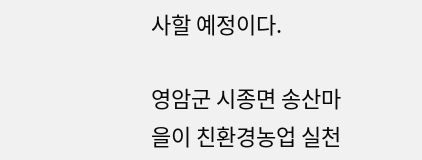사할 예정이다.

영암군 시종면 송산마을이 친환경농업 실천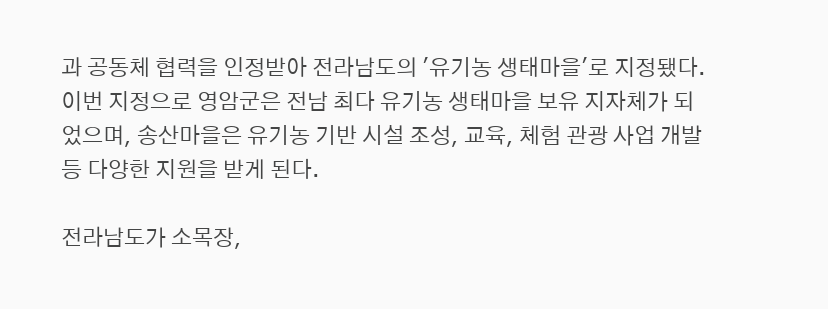과 공동체 협력을 인정받아 전라남도의 '유기농 생태마을'로 지정됐다. 이번 지정으로 영암군은 전남 최다 유기농 생태마을 보유 지자체가 되었으며, 송산마을은 유기농 기반 시설 조성, 교육, 체험 관광 사업 개발 등 다양한 지원을 받게 된다.

전라남도가 소목장,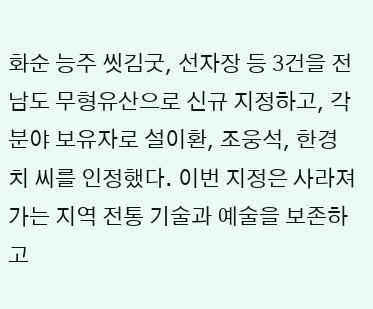화순 능주 씻김굿, 선자장 등 3건을 전남도 무형유산으로 신규 지정하고, 각 분야 보유자로 설이환, 조웅석, 한경치 씨를 인정했다. 이번 지정은 사라져가는 지역 전통 기술과 예술을 보존하고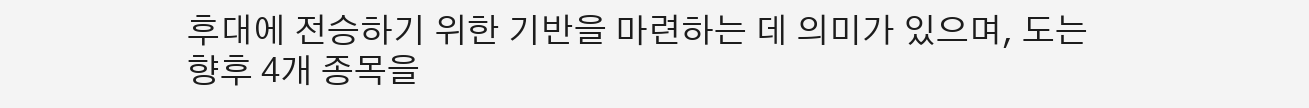후대에 전승하기 위한 기반을 마련하는 데 의미가 있으며, 도는 향후 4개 종목을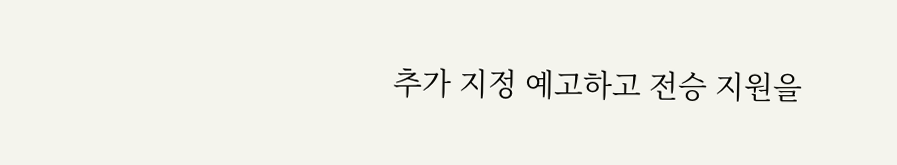추가 지정 예고하고 전승 지원을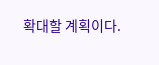확대할 계획이다.